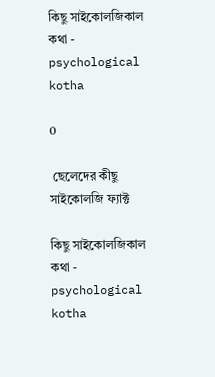কিছু সাইকোলজিকাল কথা - psychological kotha

0

 ছেলেদের কীছু সাইকোলজি ফ্যাক্ট

কিছু সাইকোলজিকাল কথা - psychological kotha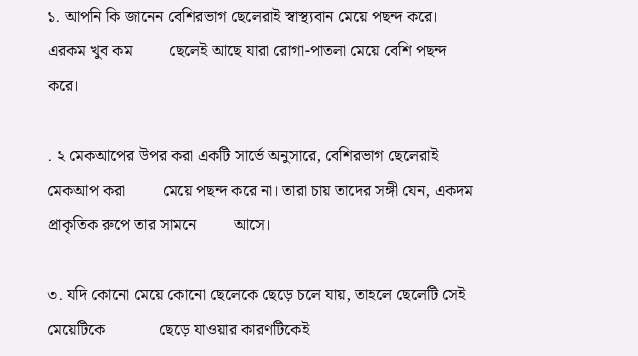১. আপনি কি জানেন বেশিরভাগ ছেলেরাই স্বাস্থ্যবান মেয়ে পছন্দ করে। এরকম খুব কম         ছেলেই আছে যারা রোগা-পাতলা মেয়ে বেশি পছন্দ করে।

. ২ মেকআপের উপর করা একটি সার্ভে অনুসারে, বেশিরভাগ ছেলেরাই মেকআপ করা         মেয়ে পছন্দ করে না। তারা চায় তাদের সঙ্গী যেন, একদম প্রাকৃতিক রুপে তার সামনে         আসে।

৩. যদি কোনো মেয়ে কোনো ছেলেকে ছেড়ে চলে যায়, তাহলে ছেলেটি সেই মেয়েটিকে             ছেড়ে যাওয়ার কারণটিকেই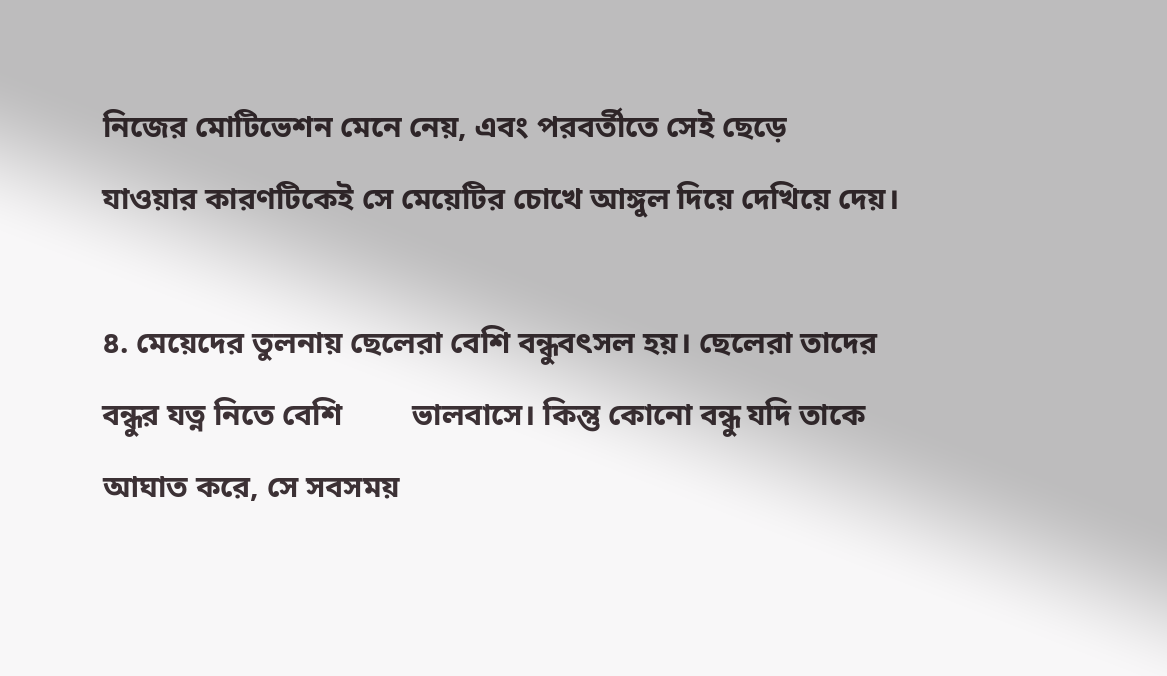নিজের মোটিভেশন মেনে নেয়, এবং পরবর্তীতে সেই ছেড়ে       যাওয়ার কারণটিকেই সে মেয়েটির চোখে আঙ্গুল দিয়ে দেখিয়ে দেয়।

৪. মেয়েদের তুলনায় ছেলেরা বেশি বন্ধুবৎসল হয়। ছেলেরা তাদের বন্ধুর যত্ন নিতে বেশি         ভালবাসে। কিন্তু কোনো বন্ধু যদি তাকে আঘাত করে, সে সবসময়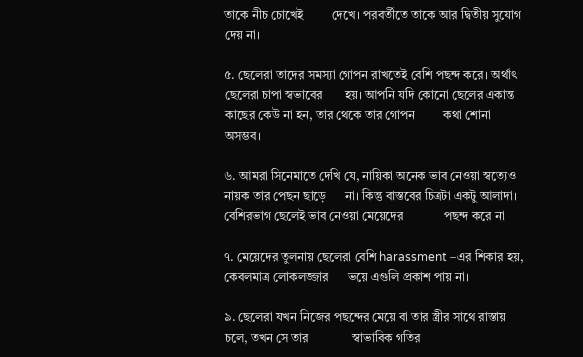তাকে নীচ চোখেই         দেখে। পরবর্তীতে তাকে আর দ্বিতীয় সুযোগ দেয় না।

৫. ছেলেরা তাদের সমস্যা গোপন রাখতেই বেশি পছন্দ করে। অর্থাৎ ছেলেরা চাপা স্বভাবের       হয়। আপনি যদি কোনো ছেলের একান্ত কাছের কেউ না হন, তার থেকে তার গোপন         কথা শোনা অসম্ভব।

৬. আমরা সিনেমাতে দেখি যে, নায়িকা অনেক ভাব নেওয়া স্বত্যেও নায়ক তার পেছন ছাড়ে      না। কিন্তু বাস্তবের চিত্রটা একটু আলাদা। বেশিরভাগ ছেলেই ভাব নেওয়া মেয়েদের             পছন্দ করে না

৭. মেয়েদের তুলনায় ছেলেরা বেশি harassment –এর শিকার হয়, কেবলমাত্র লোকলজ্জার      ভয়ে এগুলি প্রকাশ পায় না।

৯. ছেলেরা যখন নিজের পছন্দের মেয়ে বা তার স্ত্রীর সাথে রাস্তায় চলে, তখন সে তার              স্বাভাবিক গতির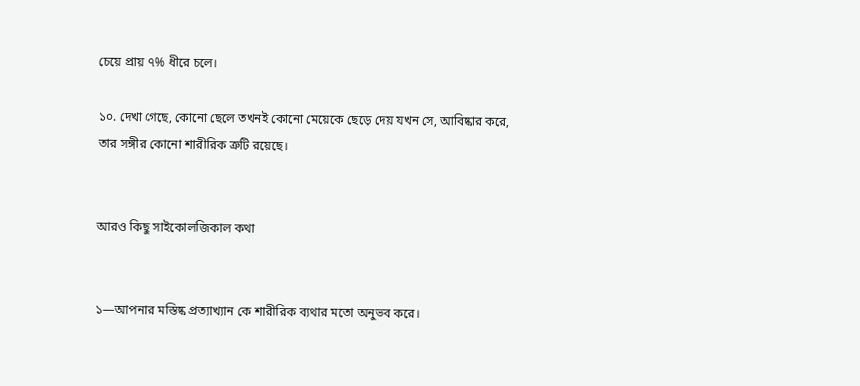চেয়ে প্রায় ৭% ধীরে চলে।

১০. দেখা গেছে, কোনো ছেলে তখনই কোনো মেয়েকে ছেড়ে দেয় যখন সে, আবিষ্কার করে,         তার সঙ্গীর কোনো শারীরিক ত্রুটি রয়েছে।


আরও কিছু সাইকোলজিকাল কথা


১—আপনার মস্তিষ্ক প্রত্যাখ্যান কে শারীরিক ব্যথার মতো অনুভব করে।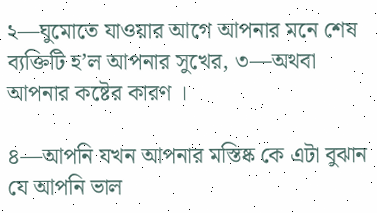২—ঘুমোতে যাওয়ার আগে আপনার মনে শেষ ব্যক্তিটি হ’ল আপনার সুখের, ৩—অথবা         আপনার কষ্টের কারণ ।

৪—আপনি যখন আপনার মস্তিষ্ক কে এটা বুঝান যে আপনি ভাল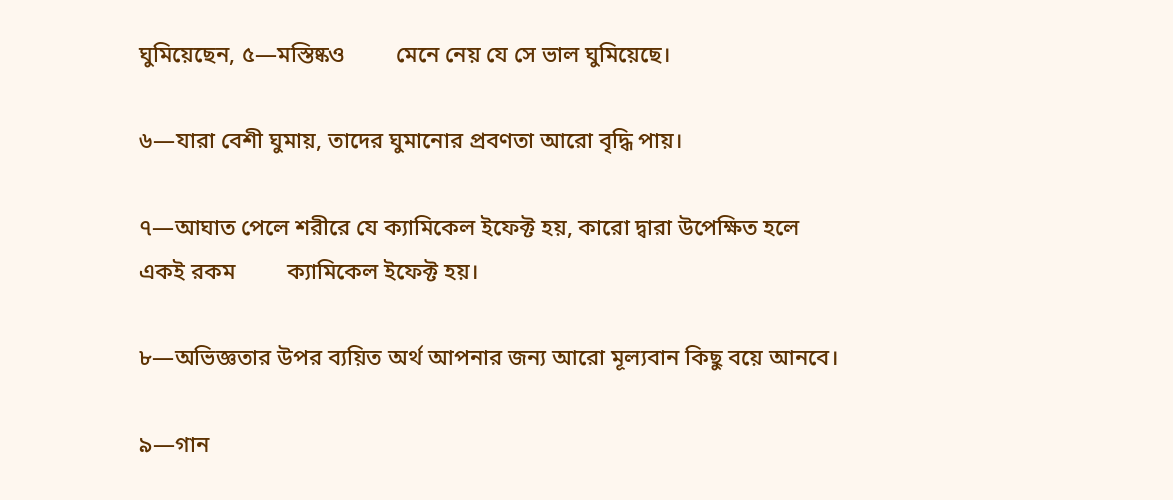ঘুমিয়েছেন, ৫—মস্তিষ্কও         মেনে নেয় যে সে ভাল ঘুমিয়েছে।

৬—যারা বেশী ঘুমায়, তাদের ঘুমানোর প্রবণতা আরো বৃদ্ধি পায়।

৭—আঘাত পেলে শরীরে যে ক্যামিকেল ইফেক্ট হয়, কারো দ্বারা উপেক্ষিত হলে একই রকম         ক্যামিকেল ইফেক্ট হয়।

৮—অভিজ্ঞতার উপর ব্যয়িত অর্থ আপনার জন্য আরো মূল্যবান কিছু বয়ে আনবে।

৯—গান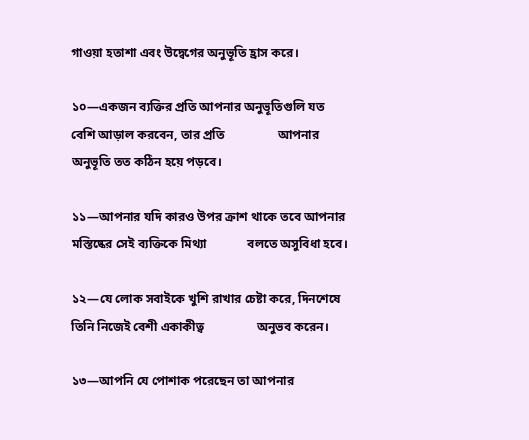গাওয়া হতাশা এবং উদ্বেগের অনুভূতি হ্রাস করে।

১০—একজন ব্যক্তির প্রতি আপনার অনুভূতিগুলি যত বেশি আড়াল করবেন, তার প্রতি                 আপনার অনুভূতি তত কঠিন হয়ে পড়বে।

১১—আপনার যদি কারও উপর ক্রাশ থাকে তবে আপনার মস্তিষ্কের সেই ব্যক্তিকে মিথ্যা             বলতে অসুবিধা হবে।

১২—যে লোক সবাইকে খুশি রাখার চেষ্টা করে, দিনশেষে তিনি নিজেই বেশী একাকীত্ব                 অনুভব করেন।

১৩—আপনি যে পোশাক পরেছেন তা আপনার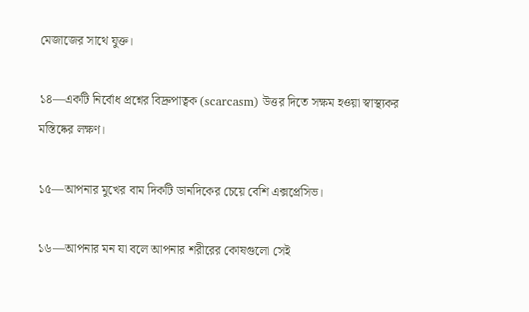মেজাজের সাথে যুক্ত।

১৪—একটি নির্বোধ প্রশ্নের বিদ্রুপাত্বক (scarcasm) উত্তর দিতে সক্ষম হওয়া স্বাস্থ্যকর                 মস্তিষ্কের লক্ষণ।

১৫—আপনার মুখের বাম দিকটি ডানদিকের চেয়ে বেশি এক্সপ্রেসিভ।

১৬—আপনার মন যা বলে আপনার শরীরের কোষগুলো সেই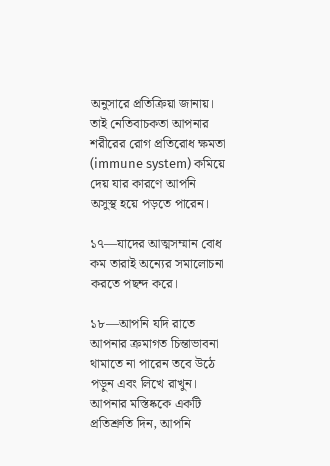অনুসারে প্রতিক্রিয়া জানায়। তাই নেতিবাচকতা আপনার শরীরের রোগ প্রতিরোধ ক্ষমতা (immune system) কমিয়ে দেয় যার কারণে আপনি অসুস্থ হয়ে পড়তে পারেন।

১৭—যাদের আত্মসম্মান বোধ কম তারাই অন্যের সমালোচনা করতে পছন্দ করে।

১৮—আপনি যদি রাতে আপনার ক্রমাগত চিন্তাভাবনা থামাতে না পারেন তবে উঠে পড়ুন এবং লিখে রাখুন। আপনার মস্তিষ্ককে একটি প্রতিশ্রুতি দিন, আপনি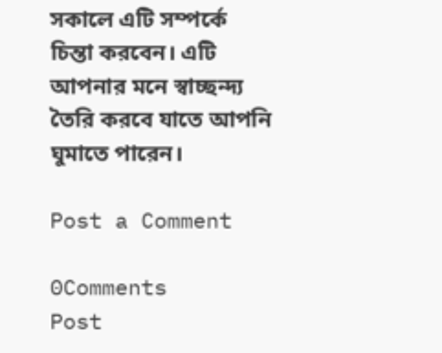সকালে এটি সম্পর্কে চিন্তা করবেন। এটি আপনার মনে স্বাচ্ছন্দ্য তৈরি করবে যাতে আপনি ঘুমাতে পারেন।

Post a Comment

0Comments
Post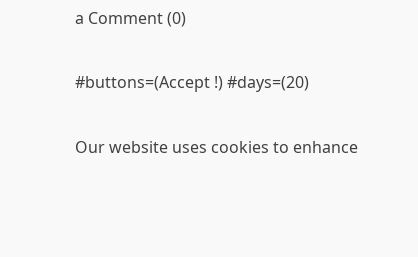a Comment (0)

#buttons=(Accept !) #days=(20)

Our website uses cookies to enhance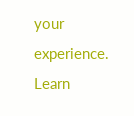your experience. Learn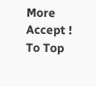More
Accept !
To Top